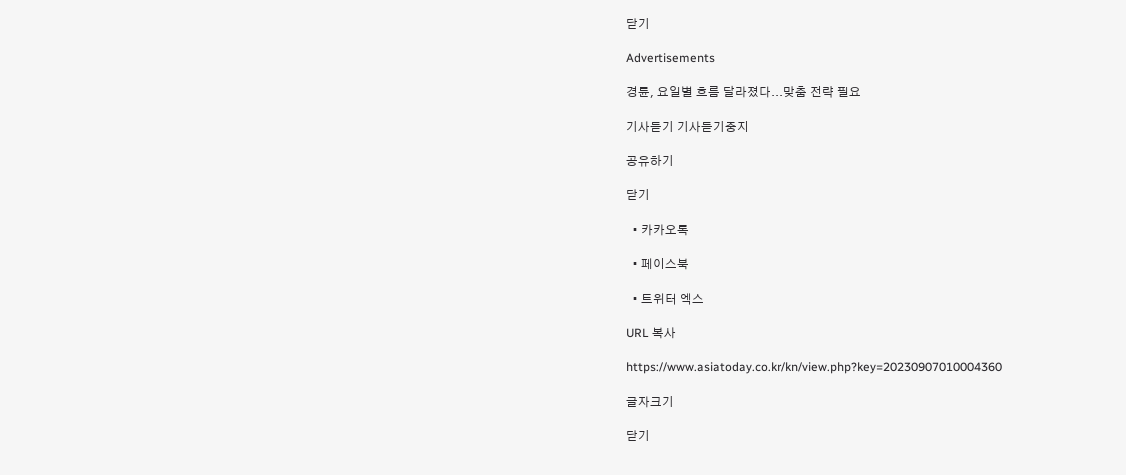닫기

Advertisements

경륜, 요일별 흐름 달라졌다...맞춤 전략 필요

기사듣기 기사듣기중지

공유하기

닫기

  • 카카오톡

  • 페이스북

  • 트위터 엑스

URL 복사

https://www.asiatoday.co.kr/kn/view.php?key=20230907010004360

글자크기

닫기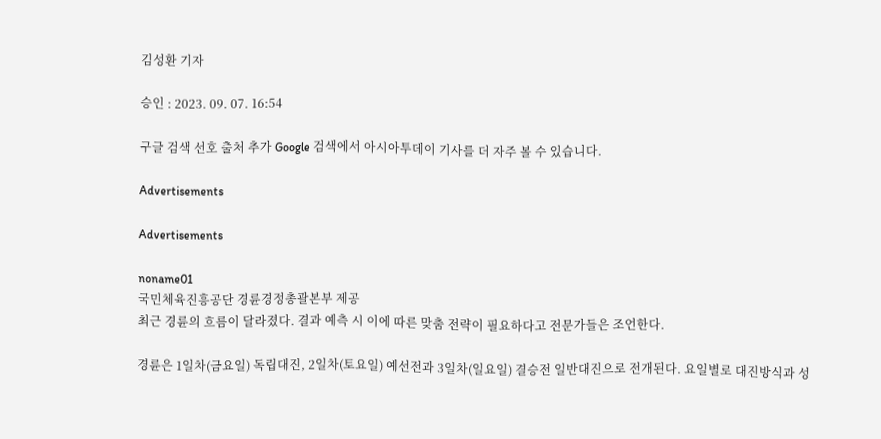김성환 기자

승인 : 2023. 09. 07. 16:54

구글 검색 선호 출처 추가 Google 검색에서 아시아투데이 기사를 더 자주 볼 수 있습니다.

Advertisements

Advertisements

noname01
국민체육진흥공단 경륜경정총괄본부 제공
최근 경륜의 흐름이 달라졌다. 결과 예측 시 이에 따른 맞춤 전략이 필요하다고 전문가들은 조언한다.

경륜은 1일차(금요일) 독립대진, 2일차(토요일) 예선전과 3일차(일요일) 결승전 일반대진으로 전개된다. 요일별로 대진방식과 성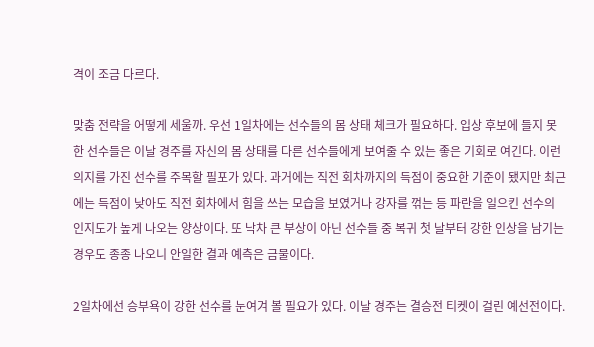격이 조금 다르다.

맞춤 전략을 어떻게 세울까. 우선 1일차에는 선수들의 몸 상태 체크가 필요하다. 입상 후보에 들지 못한 선수들은 이날 경주를 자신의 몸 상태를 다른 선수들에게 보여줄 수 있는 좋은 기회로 여긴다. 이런 의지를 가진 선수를 주목할 필포가 있다. 과거에는 직전 회차까지의 득점이 중요한 기준이 됐지만 최근에는 득점이 낮아도 직전 회차에서 힘을 쓰는 모습을 보였거나 강자를 꺾는 등 파란을 일으킨 선수의 인지도가 높게 나오는 양상이다. 또 낙차 큰 부상이 아닌 선수들 중 복귀 첫 날부터 강한 인상을 남기는 경우도 종종 나오니 안일한 결과 예측은 금물이다.

2일차에선 승부욕이 강한 선수를 눈여겨 볼 필요가 있다. 이날 경주는 결승전 티켓이 걸린 예선전이다.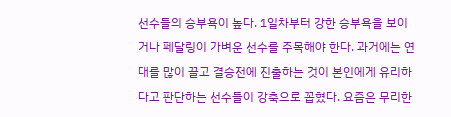선수들의 승부욕이 높다. 1일차부터 강한 승부욕을 보이거나 페달링이 가벼운 선수를 주목해야 한다. 과거에는 연대를 많이 끌고 결승전에 진출하는 것이 본인에게 유리하다고 판단하는 선수들이 강축으로 꼽혔다. 요즘은 무리한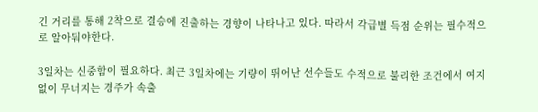긴 거리를 통해 2착으로 결승에 진출하는 경향이 나타나고 있다. 따라서 각급별 득점 순위는 필수적으로 알아둬야한다.

3일차는 신중함이 필요하다. 최근 3일차에는 기량이 뛰어난 선수들도 수적으로 불리한 조건에서 여지없이 무너지는 경주가 속출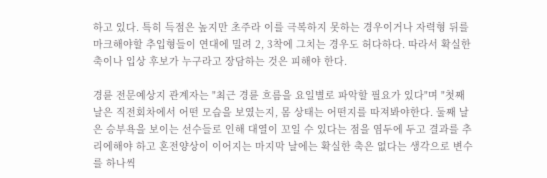하고 있다. 특히 득점은 높지만 초주라 이를 극복하지 못하는 경우이거나 자력형 뒤를 마크해야할 추입형들이 연대에 밀려 2, 3착에 그치는 경우도 허다하다. 따라서 확실한 축이나 입상 후보가 누구라고 장담하는 것은 피해야 한다.

경륜 전문예상지 관계자는 "최근 경륜 흐름을 요일별로 파악할 필요가 있다"며 "첫째 날은 직전회차에서 어떤 모습을 보였는지, 몸 상태는 어떤지를 따져봐야한다. 둘째 날은 승부욕을 보이는 선수들로 인해 대열이 꼬일 수 있다는 점을 염두에 두고 결과를 추리에해야 하고 혼전양상이 이어지는 마지막 날에는 확실한 축은 없다는 생각으로 변수를 하나씩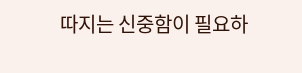따지는 신중함이 필요하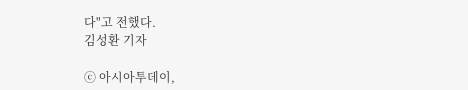다"고 전했다.
김성환 기자

ⓒ 아시아투데이,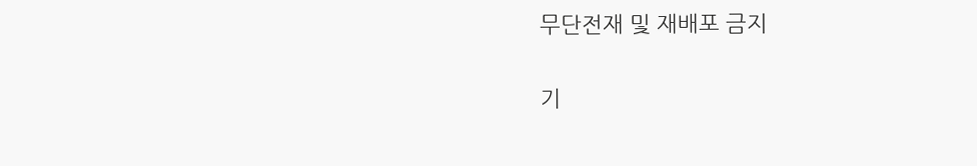무단전재 및 재배포 금지

기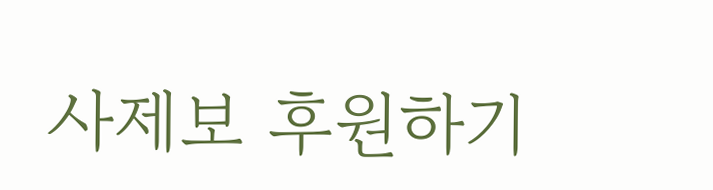사제보 후원하기